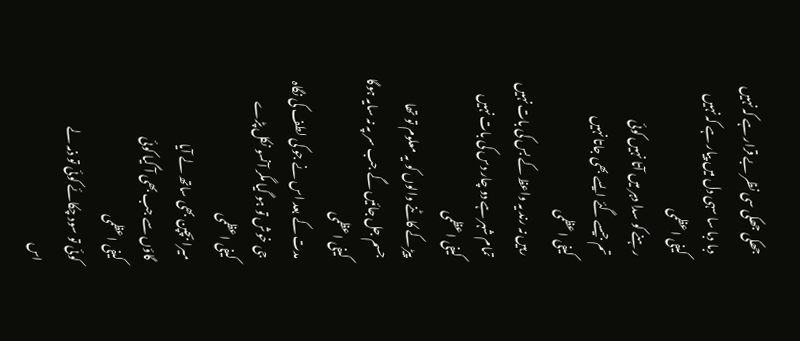جھکی جھکی سی نظر بے قرار ہے کہ نہیں
دبا دبا سا سہی دل میں پیار ہے کہ نہیں
کیفی اعظمی
رہنے کو سدا دہر میں آتا نہیں کوئی
تم جیسے گئے ایسے بھی جاتا نہیں
کیفی اعظمی
رہیں نہ رند یہ واعظ کے بس کی بات نہیں
تمام شہر ہے دو چار دس کی بات نہیں
کیفی اعظمی
پیڑ کے کاٹنے والوں کو یہ معلوم تو تھا
جسم جل جائیں گے جب سر پہ نہ سایہ ہوگا
کیفی اعظمی
مدت کے بعد اس نے جو کی لطف کی نگاہ
جی خوش تو ہو گیا مگر آنسو نکل پڑے
کیفی اعظمی
میرا بچپن بھی ساتھ لے آیا
گاؤں سے جب بھی آ گیا کوئی
کیفی اعظمی
کوئی تو سود چکائے کوئی تو ذمہ لے
اس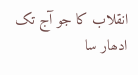انقلاب کا جو آج تک ادھار سا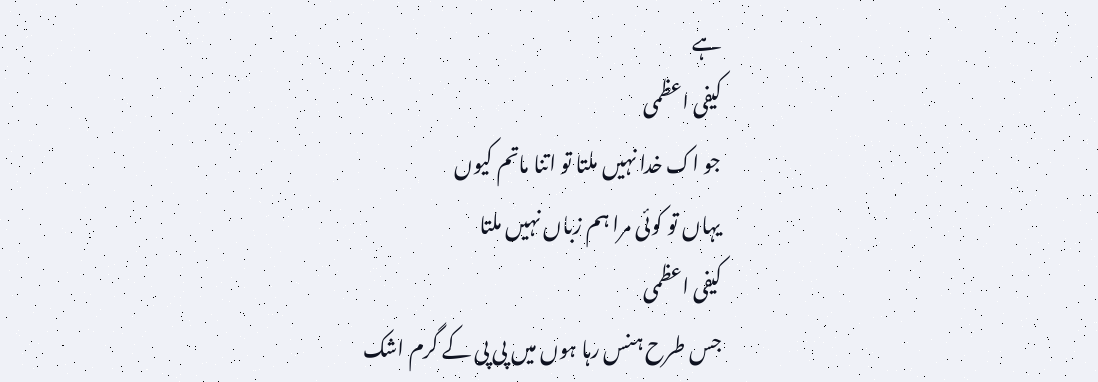ہے
کیفی اعظمی
جو اک خدا نہیں ملتا تو اتنا ماتم کیوں
یہاں تو کوئی مرا ہم زباں نہیں ملتا
کیفی اعظمی
جس طرح ہنس رہا ہوں میں پی پی کے گرم اشک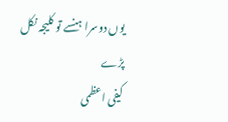یوں دوسرا ہنسے تو کلیجہ نکل پڑے
کیفی اعظمی